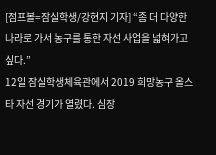[점프볼=잠실학생/강현지 기자] “좀 더 다양한 나라로 가서 농구를 통한 자선 사업을 넓혀가고 싶다.”
12일 잠실학생체육관에서 2019 희망농구 올스타 자선 경기가 열렸다. 심장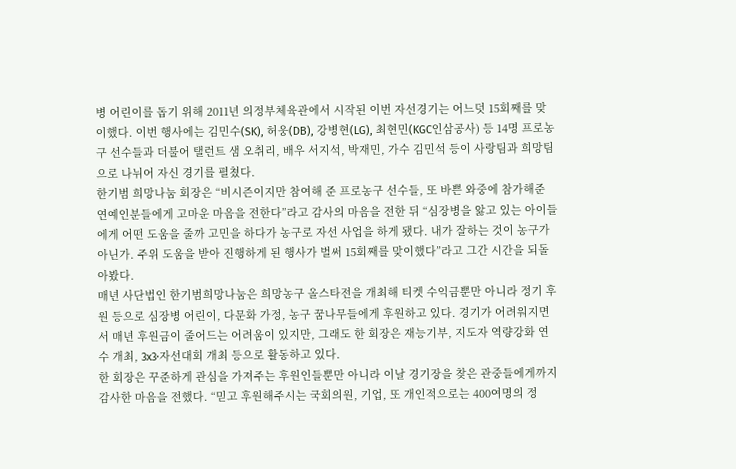병 어린이를 돕기 위해 2011년 의정부체육관에서 시작된 이번 자선경기는 어느덧 15회째를 맞이했다. 이번 행사에는 김민수(SK), 허웅(DB), 강병현(LG), 최현민(KGC인삼공사) 등 14명 프로농구 선수들과 더불어 탤런트 샘 오취리, 배우 서지석, 박재민, 가수 김민석 등이 사랑팀과 희망팀으로 나뉘어 자신 경기를 펼쳤다.
한기범 희망나눔 회장은 “비시즌이지만 참여해 준 프로농구 선수들, 또 바쁜 와중에 참가해준 연예인분들에게 고마운 마음을 전한다”라고 감사의 마음을 전한 뒤 “심장병을 앓고 있는 아이들에게 어떤 도움을 줄까 고민을 하다가 농구로 자선 사업을 하게 됐다. 내가 잘하는 것이 농구가 아닌가. 주위 도움을 받아 진행하게 된 행사가 벌써 15회째를 맞이했다”라고 그간 시간을 되돌아봤다.
매년 사단법인 한기범희망나눔은 희망농구 올스타전을 개최해 티켓 수익금뿐만 아니라 정기 후원 등으로 심장병 어린이, 다문화 가정, 농구 꿈나무들에게 후원하고 있다. 경기가 어려워지면서 매년 후원금이 줄어드는 어려움이 있지만, 그래도 한 회장은 재능기부, 지도자 역량강화 연수 개최, 3x3·자선대회 개최 등으로 활동하고 있다.
한 회장은 꾸준하게 관심을 가져주는 후원인들뿐만 아니라 이날 경기장을 찾은 관중들에게까지 감사한 마음을 전했다. “믿고 후원해주시는 국회의원, 기업, 또 개인적으로는 400여명의 정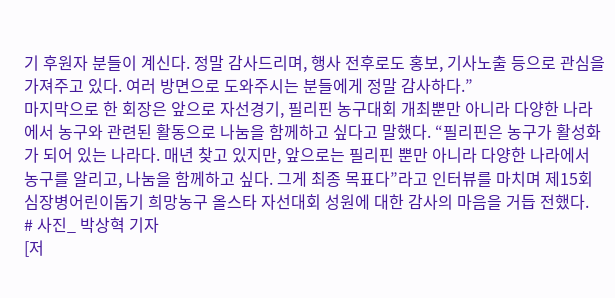기 후원자 분들이 계신다. 정말 감사드리며, 행사 전후로도 홍보, 기사노출 등으로 관심을 가져주고 있다. 여러 방면으로 도와주시는 분들에게 정말 감사하다.”
마지막으로 한 회장은 앞으로 자선경기, 필리핀 농구대회 개최뿐만 아니라 다양한 나라에서 농구와 관련된 활동으로 나눔을 함께하고 싶다고 말했다. “필리핀은 농구가 활성화가 되어 있는 나라다. 매년 찾고 있지만, 앞으로는 필리핀 뿐만 아니라 다양한 나라에서 농구를 알리고, 나눔을 함께하고 싶다. 그게 최종 목표다”라고 인터뷰를 마치며 제15회 심장병어린이돕기 희망농구 올스타 자선대회 성원에 대한 감사의 마음을 거듭 전했다.
# 사진_ 박상혁 기자
[저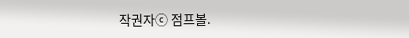작권자ⓒ 점프볼.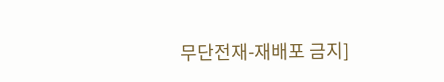무단전재-재배포 금지]